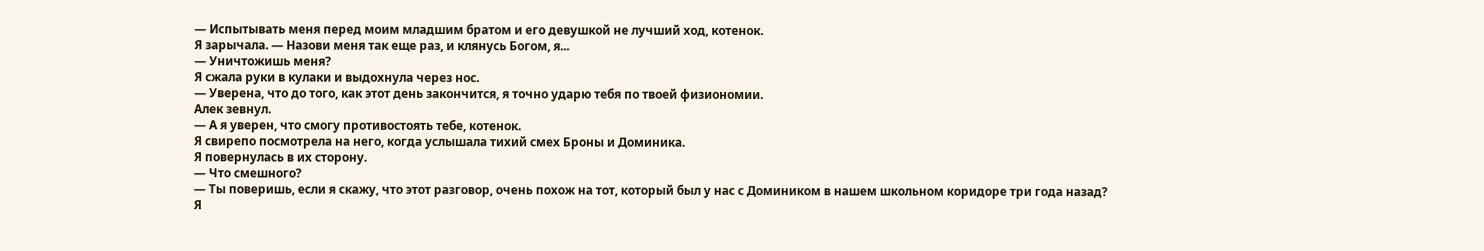— Испытывать меня перед моим младшим братом и его девушкой не лучший ход, котенок.
Я зарычала. — Назови меня так еще раз, и клянусь Богом, я...
— Уничтожишь меня?
Я сжала руки в кулаки и выдохнула через нос.
— Уверена, что до того, как этот день закончится, я точно ударю тебя по твоей физиономии.
Алек зевнул.
— А я уверен, что смогу противостоять тебе, котенок.
Я свирепо посмотрела на него, когда услышала тихий смех Броны и Доминика.
Я повернулась в их сторону.
— Что смешного?
— Ты поверишь, если я скажу, что этот разговор, очень похож на тот, который был у нас с Домиником в нашем школьном коридоре три года назад?
Я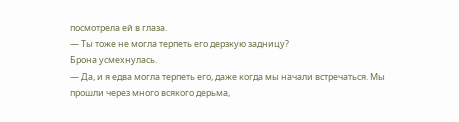посмотрела ей в глаза.
— Ты тоже не могла терпеть его дерзкую задницу?
Брона усмехнулась.
— Да, и я едва могла терпеть его, даже когда мы начали встречаться. Мы прошли через много всякого дерьма,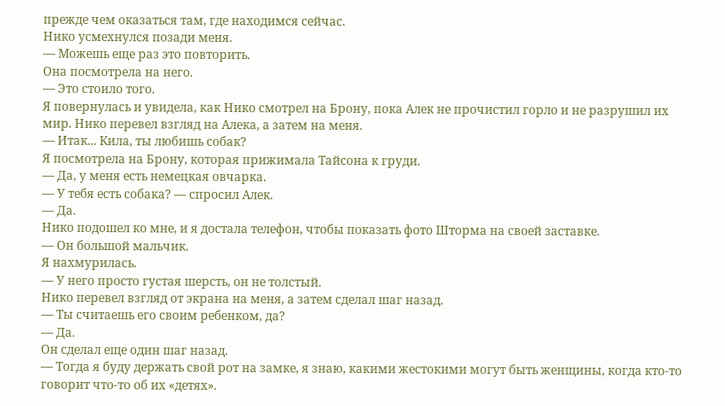прежде чем оказаться там, где находимся сейчас.
Нико усмехнулся позади меня.
— Можешь еще раз это повторить.
Она посмотрела на него.
— Это стоило того.
Я повернулась и увидела, как Нико смотрел на Брону, пока Алек не прочистил горло и не разрушил их мир. Нико перевел взгляд на Алека, а затем на меня.
— Итак... Кила, ты любишь собак?
Я посмотрела на Брону, которая прижимала Тайсона к груди.
— Да, у меня есть немецкая овчарка.
— У тебя есть собака? — спросил Алек.
— Да.
Нико подошел ко мне, и я достала телефон, чтобы показать фото Шторма на своей заставке.
— Он большой мальчик.
Я нахмурилась.
— У него просто густая шерсть, он не толстый.
Нико перевел взгляд от экрана на меня, а затем сделал шаг назад.
— Ты считаешь его своим ребенком, да?
— Да.
Он сделал еще один шаг назад.
— Тогда я буду держать свой рот на замке, я знаю, какими жестокими могут быть женщины, когда кто-то говорит что-то об их «детях».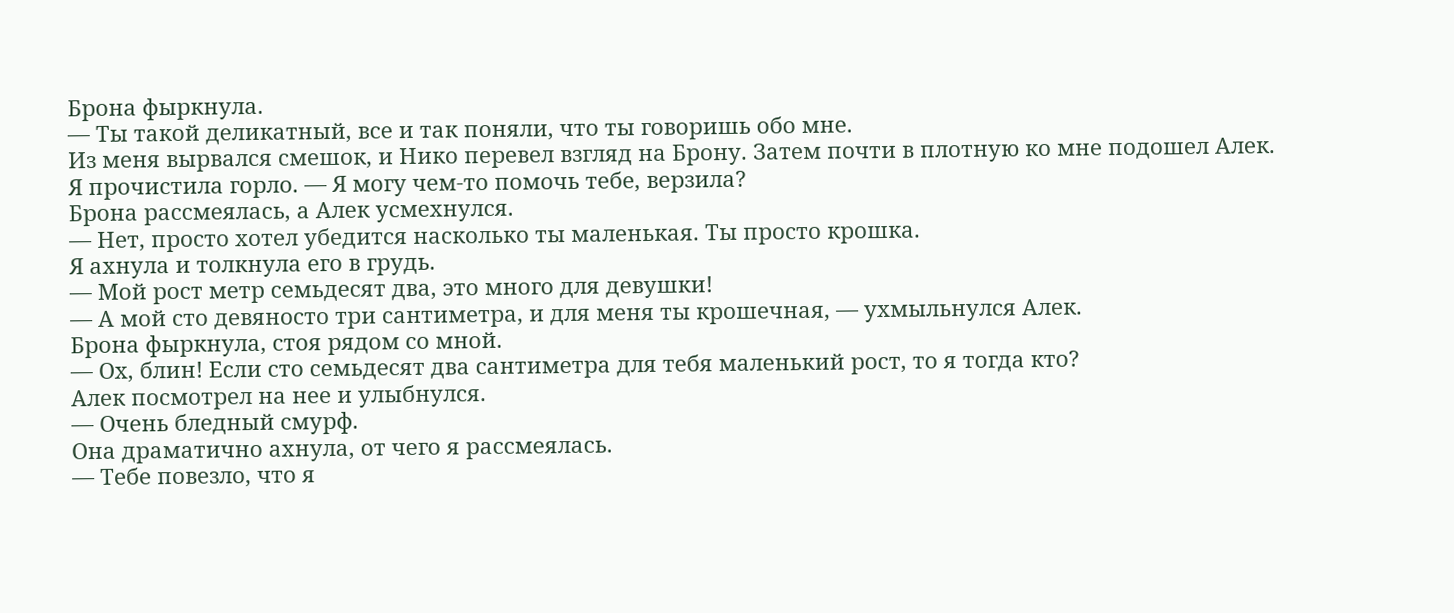Брона фыркнула.
— Ты такой деликатный, все и так поняли, что ты говоришь обо мне.
Из меня вырвался смешок, и Нико перевел взгляд на Брону. Затем почти в плотную ко мне подошел Алек.
Я прочистила горло. — Я могу чем-то помочь тебе, верзила?
Брона рассмеялась, а Алек усмехнулся.
— Нет, просто хотел убедится насколько ты маленькая. Ты просто крошка.
Я ахнула и толкнула его в грудь.
— Мой рост метр семьдесят два, это много для девушки!
— А мой сто девяносто три сантиметра, и для меня ты крошечная, — ухмыльнулся Алек.
Брона фыркнула, стоя рядом со мной.
— Ох, блин! Если сто семьдесят два сантиметра для тебя маленький рост, то я тогда кто?
Алек посмотрел на нее и улыбнулся.
— Очень бледный смурф.
Она драматично ахнула, от чего я рассмеялась.
— Тебе повезло, что я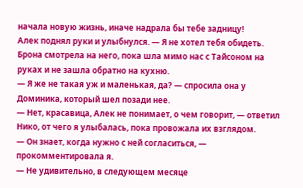начала новую жизнь, иначе надрала бы тебе задницу!
Алек поднял руки и улыбнулся. — Я не хотел тебя обидеть.
Брона смотрела на него, пока шла мимо нас с Тайсоном на руках и не зашла обратно на кухню.
— Я же не такая уж и маленькая, да? — спросила она у Доминика, который шел позади нее.
— Нет, красавица, Алек не понимает, о чем говорит, — ответил Нико, от чего я улыбалась, пока провожала их взглядом.
— Он знает, когда нужно с ней согласиться, — прокомментировала я.
— Не удивительно, в следующем месяце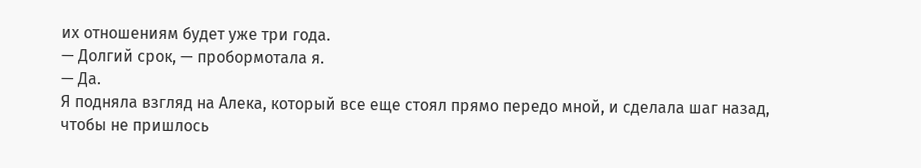их отношениям будет уже три года.
— Долгий срок, — пробормотала я.
— Да.
Я подняла взгляд на Алека, который все еще стоял прямо передо мной, и сделала шаг назад, чтобы не пришлось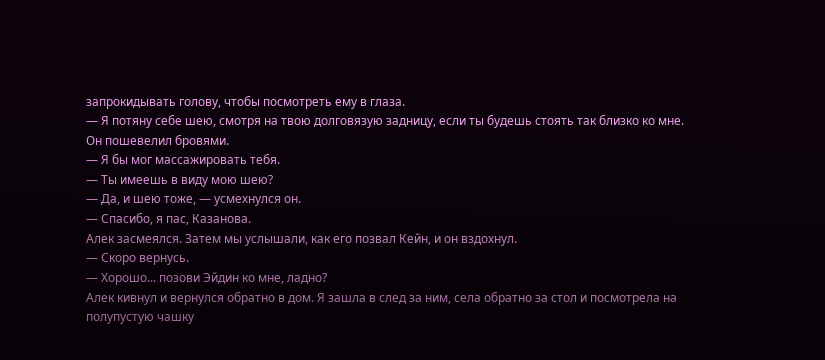запрокидывать голову, чтобы посмотреть ему в глаза.
— Я потяну себе шею, смотря на твою долговязую задницу, если ты будешь стоять так близко ко мне.
Он пошевелил бровями.
— Я бы мог массажировать тебя.
— Ты имеешь в виду мою шею?
— Да, и шею тоже, — усмехнулся он.
— Спасибо, я пас, Казанова.
Алек засмеялся. Затем мы услышали, как его позвал Кейн, и он вздохнул.
— Скоро вернусь.
— Хорошо... позови Эйдин ко мне, ладно?
Алек кивнул и вернулся обратно в дом. Я зашла в след за ним, села обратно за стол и посмотрела на полупустую чашку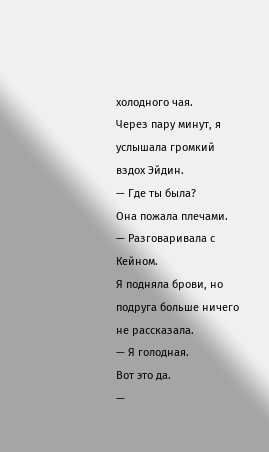холодного чая.
Через пару минут, я услышала громкий вздох Эйдин.
— Где ты была?
Она пожала плечами. — Разговаривала с Кейном.
Я подняла брови, но подруга больше ничего не рассказала.
— Я голодная.
Вот это да.
—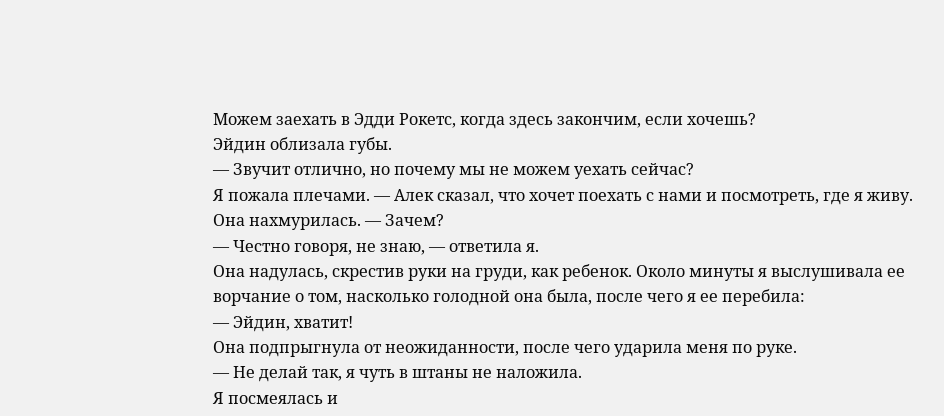Можем заехать в Эдди Рокетс, когда здесь закончим, если хочешь?
Эйдин облизала губы.
— Звучит отлично, но почему мы не можем уехать сейчас?
Я пожала плечами. — Алек сказал, что хочет поехать с нами и посмотреть, где я живу.
Она нахмурилась. — Зачем?
— Честно говоря, не знаю, — ответила я.
Она надулась, скрестив руки на груди, как ребенок. Около минуты я выслушивала ее ворчание о том, насколько голодной она была, после чего я ее перебила:
— Эйдин, хватит!
Она подпрыгнула от неожиданности, после чего ударила меня по руке.
— Не делай так, я чуть в штаны не наложила.
Я посмеялась и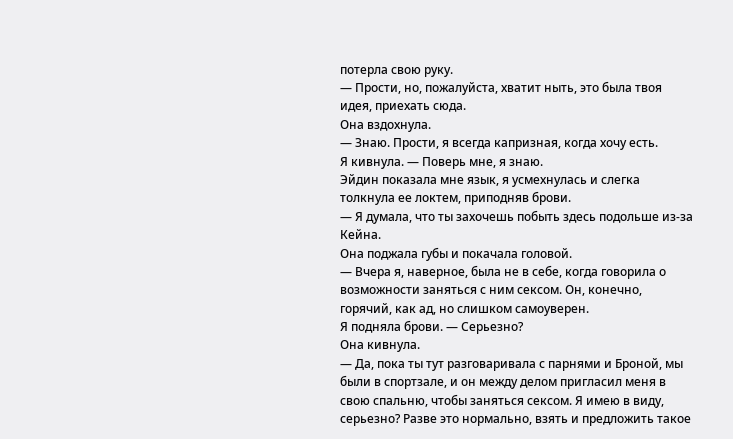потерла свою руку.
— Прости, но, пожалуйста, хватит ныть, это была твоя идея, приехать сюда.
Она вздохнула.
— Знаю. Прости, я всегда капризная, когда хочу есть.
Я кивнула. — Поверь мне, я знаю.
Эйдин показала мне язык, я усмехнулась и слегка толкнула ее локтем, приподняв брови.
— Я думала, что ты захочешь побыть здесь подольше из-за Кейна.
Она поджала губы и покачала головой.
— Вчера я, наверное, была не в себе, когда говорила о возможности заняться с ним сексом. Он, конечно, горячий, как ад, но слишком самоуверен.
Я подняла брови. — Серьезно?
Она кивнула.
— Да, пока ты тут разговаривала с парнями и Броной, мы были в спортзале, и он между делом пригласил меня в свою спальню, чтобы заняться сексом. Я имею в виду, серьезно? Разве это нормально, взять и предложить такое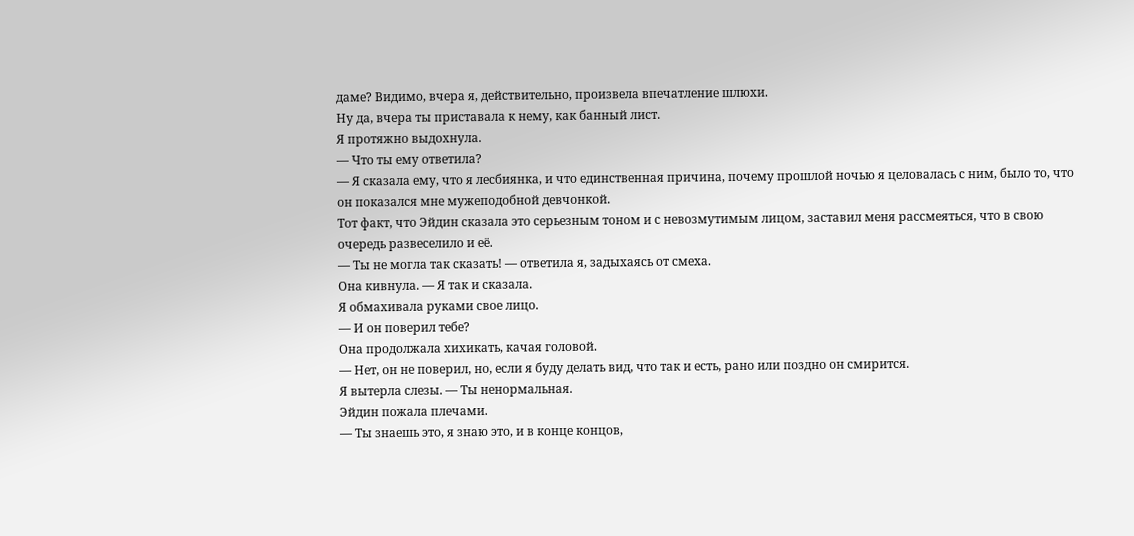даме? Видимо, вчера я, действительно, произвела впечатление шлюхи.
Ну да, вчера ты приставала к нему, как банный лист.
Я протяжно выдохнула.
— Что ты ему ответила?
— Я сказала ему, что я лесбиянка, и что единственная причина, почему прошлой ночью я целовалась с ним, было то, что он показался мне мужеподобной девчонкой.
Тот факт, что Эйдин сказала это серьезным тоном и с невозмутимым лицом, заставил меня рассмеяться, что в свою очередь развеселило и её.
— Ты не могла так сказать! — ответила я, задыхаясь от смеха.
Она кивнула. — Я так и сказала.
Я обмахивала руками свое лицо.
— И он поверил тебе?
Она продолжала хихикать, качая головой.
— Нет, он не поверил, но, если я буду делать вид, что так и есть, рано или поздно он смирится.
Я вытерла слезы. — Ты ненормальная.
Эйдин пожала плечами.
— Ты знаешь это, я знаю это, и в конце концов,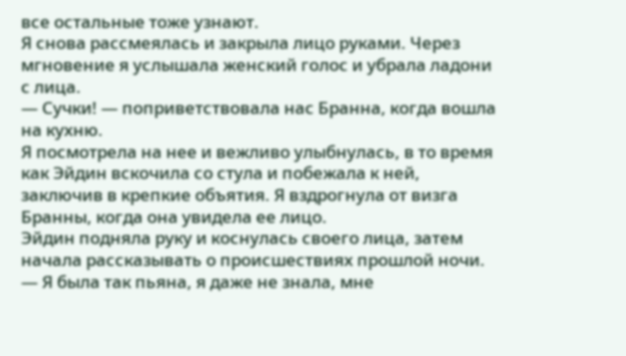все остальные тоже узнают.
Я снова рассмеялась и закрыла лицо руками. Через мгновение я услышала женский голос и убрала ладони с лица.
— Сучки! — поприветствовала нас Бранна, когда вошла на кухню.
Я посмотрела на нее и вежливо улыбнулась, в то время как Эйдин вскочила со стула и побежала к ней, заключив в крепкие объятия. Я вздрогнула от визга Бранны, когда она увидела ее лицо.
Эйдин подняла руку и коснулась своего лица, затем начала рассказывать о происшествиях прошлой ночи.
— Я была так пьяна, я даже не знала, мне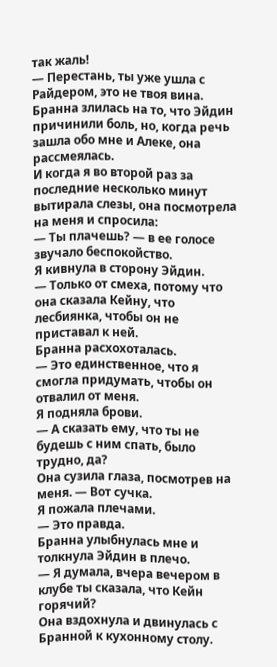так жаль!
— Перестань, ты уже ушла с Райдером, это не твоя вина.
Бранна злилась на то, что Эйдин причинили боль, но, когда речь зашла обо мне и Алеке, она рассмеялась.
И когда я во второй раз за последние несколько минут вытирала слезы, она посмотрела на меня и спросила:
— Ты плачешь? — в ее голосе звучало беспокойство.
Я кивнула в сторону Эйдин.
— Только от смеха, потому что она сказала Кейну, что лесбиянка, чтобы он не приставал к ней.
Бранна расхохоталась.
— Это единственное, что я смогла придумать, чтобы он отвалил от меня.
Я подняла брови.
— А сказать ему, что ты не будешь с ним спать, было трудно, да?
Она сузила глаза, посмотрев на меня. — Вот сучка.
Я пожала плечами.
— Это правда.
Бранна улыбнулась мне и толкнула Эйдин в плечо.
— Я думала, вчера вечером в клубе ты сказала, что Кейн горячий?
Она вздохнула и двинулась с Бранной к кухонному столу.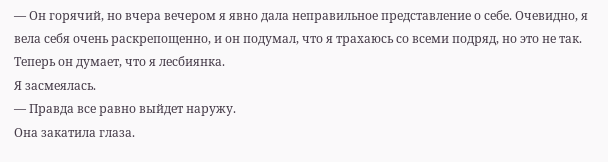— Он горячий, но вчера вечером я явно дала неправильное представление о себе. Очевидно, я вела себя очень раскрепощенно, и он подумал, что я трахаюсь со всеми подряд, но это не так. Теперь он думает, что я лесбиянка.
Я засмеялась.
— Правда все равно выйдет наружу.
Она закатила глаза.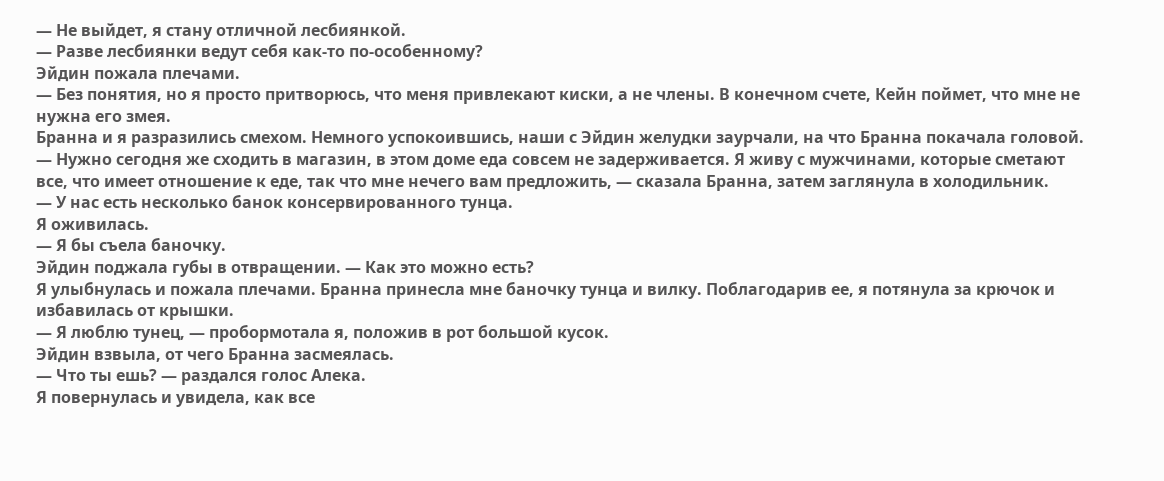— Не выйдет, я стану отличной лесбиянкой.
— Разве лесбиянки ведут себя как-то по-особенному?
Эйдин пожала плечами.
— Без понятия, но я просто притворюсь, что меня привлекают киски, а не члены. В конечном счете, Кейн поймет, что мне не нужна его змея.
Бранна и я разразились смехом. Немного успокоившись, наши с Эйдин желудки заурчали, на что Бранна покачала головой.
— Нужно сегодня же сходить в магазин, в этом доме еда совсем не задерживается. Я живу с мужчинами, которые сметают все, что имеет отношение к еде, так что мне нечего вам предложить, — сказала Бранна, затем заглянула в холодильник.
— У нас есть несколько банок консервированного тунца.
Я оживилась.
— Я бы съела баночку.
Эйдин поджала губы в отвращении. — Как это можно есть?
Я улыбнулась и пожала плечами. Бранна принесла мне баночку тунца и вилку. Поблагодарив ее, я потянула за крючок и избавилась от крышки.
— Я люблю тунец, — пробормотала я, положив в рот большой кусок.
Эйдин взвыла, от чего Бранна засмеялась.
— Что ты ешь? — раздался голос Алека.
Я повернулась и увидела, как все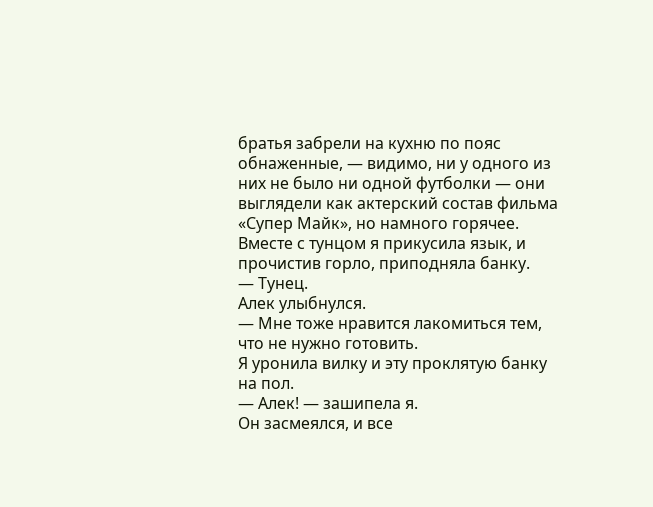братья забрели на кухню по пояс обнаженные, — видимо, ни у одного из них не было ни одной футболки — они выглядели как актерский состав фильма «Супер Майк», но намного горячее.
Вместе с тунцом я прикусила язык, и прочистив горло, приподняла банку.
— Тунец.
Алек улыбнулся.
— Мне тоже нравится лакомиться тем, что не нужно готовить.
Я уронила вилку и эту проклятую банку на пол.
— Алек! — зашипела я.
Он засмеялся, и все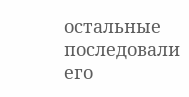остальные последовали его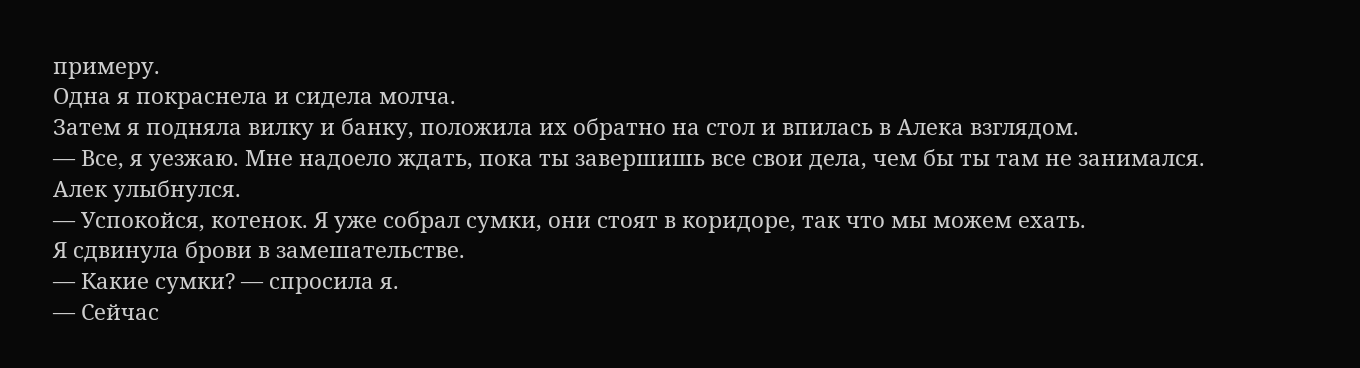примеру.
Одна я покраснела и сидела молча.
Затем я подняла вилку и банку, положила их обратно на стол и впилась в Алека взглядом.
— Все, я уезжаю. Мне надоело ждать, пока ты завершишь все свои дела, чем бы ты там не занимался.
Алек улыбнулся.
— Успокойся, котенок. Я уже собрал сумки, они стоят в коридоре, так что мы можем ехать.
Я сдвинула брови в замешательстве.
— Какие сумки? — спросила я.
— Сейчас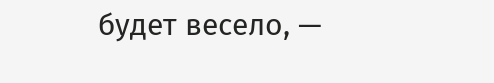будет весело, —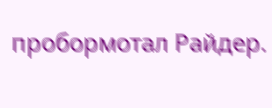пробормотал Райдер.